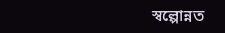স্বল্পোন্নত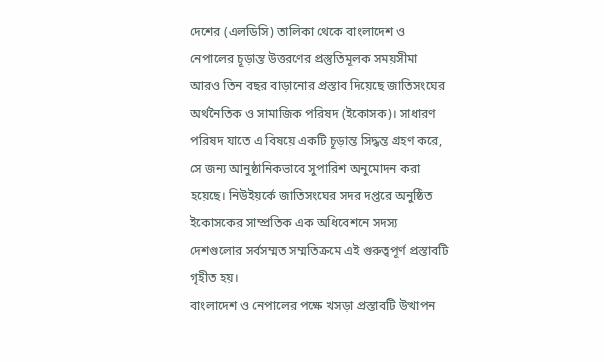দেশের (এলডিসি) তালিকা থেকে বাংলাদেশ ও নেপালের চূড়ান্ত উত্তরণের প্রস্তুতিমূলক সময়সীমা আরও তিন বছর বাড়ানোর প্রস্তাব দিয়েছে জাতিসংঘের অর্থনৈতিক ও সামাজিক পরিষদ (ইকোসক)। সাধারণ পরিষদ যাতে এ বিষয়ে একটি চূড়ান্ত সিদ্ধন্ত গ্রহণ করে, সে জন্য আনুষ্ঠানিকভাবে সুপারিশ অনুমোদন করা হয়েছে। নিউইয়র্কে জাতিসংঘের সদর দপ্তরে অনুষ্ঠিত ইকোসকের সাম্প্রতিক এক অধিবেশনে সদস্য দেশগুলোর সর্বসম্মত সম্মতিক্রমে এই গুরুত্বপূর্ণ প্রস্তাবটি গৃহীত হয়।
বাংলাদেশ ও নেপালের পক্ষে খসড়া প্রস্তাবটি উত্থাপন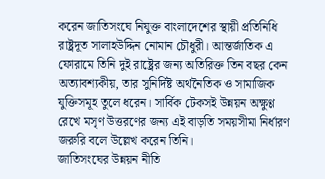করেন জাতিসংঘে নিযুক্ত বাংলাদেশের স্থায়ী প্রতিনিধি রাষ্ট্রদূত সালাহউদ্দিন নোমান চৌধুরী। আন্তর্জাতিক এ ফোরামে তিনি দুই রাষ্ট্রের জন্য অতিরিক্ত তিন বছর কেন অত্যাবশ্যকীয়, তার সুনির্দিষ্ট অর্থনৈতিক ও সামাজিক যুক্তিসমূহ তুলে ধরেন। সার্বিক টেকসই উন্নয়ন অক্ষুণ্ণ রেখে মসৃণ উত্তরণের জন্য এই বাড়তি সময়সীমা নির্ধারণ জরুরি বলে উল্লেখ করেন তিনি।
জাতিসংঘের উন্নয়ন নীতি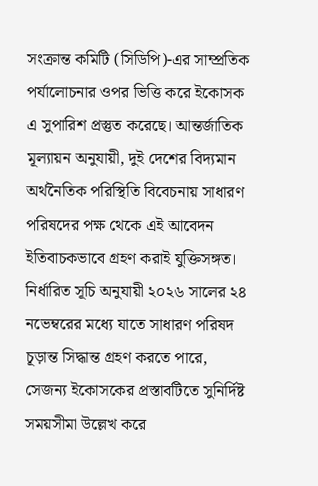সংক্রান্ত কমিটি (সিডিপি)-এর সাম্প্রতিক পর্যালোচনার ওপর ভিত্তি করে ইকোসক এ সুপারিশ প্রস্তুত করেছে। আন্তর্জাতিক মূল্যায়ন অনুযায়ী, দুই দেশের বিদ্যমান অর্থনৈতিক পরিস্থিতি বিবেচনায় সাধারণ পরিষদের পক্ষ থেকে এই আবেদন ইতিবাচকভাবে গ্রহণ করাই যুক্তিসঙ্গত। নির্ধারিত সূচি অনুযায়ী ২০২৬ সালের ২৪ নভেম্বরের মধ্যে যাতে সাধারণ পরিষদ চূড়ান্ত সিদ্ধান্ত গ্রহণ করতে পারে, সেজন্য ইকোসকের প্রস্তাবটিতে সুনির্দিষ্ট সময়সীমা উল্লেখ করে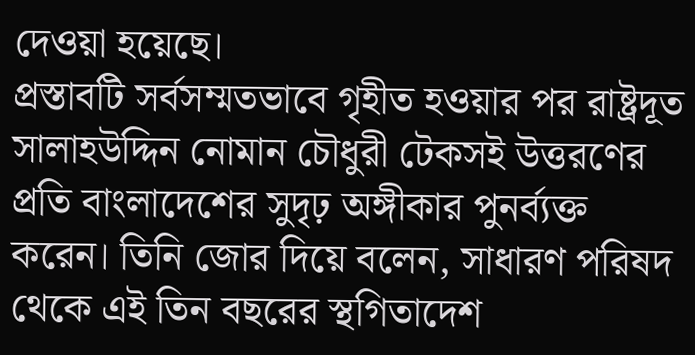দেওয়া হয়েছে।
প্রস্তাবটি সর্বসম্মতভাবে গৃহীত হওয়ার পর রাষ্ট্রদূত সালাহউদ্দিন নোমান চৌধুরী টেকসই উত্তরণের প্রতি বাংলাদেশের সুদৃঢ় অঙ্গীকার পুনর্ব্যক্ত করেন। তিনি জোর দিয়ে বলেন, সাধারণ পরিষদ থেকে এই তিন বছরের স্থগিতাদেশ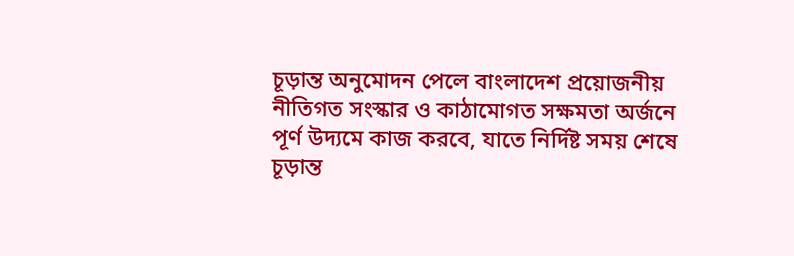চূড়ান্ত অনুমোদন পেলে বাংলাদেশ প্রয়োজনীয় নীতিগত সংস্কার ও কাঠামোগত সক্ষমতা অর্জনে পূর্ণ উদ্যমে কাজ করবে, যাতে নির্দিষ্ট সময় শেষে চূড়ান্ত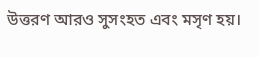উত্তরণ আরও সুসংহত এবং মসৃণ হয়।